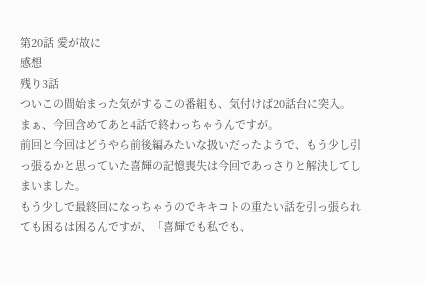第20話 愛が故に
感想
残り3話
ついこの間始まった気がするこの番組も、気付けば20話台に突入。
まぁ、今回含めてあと4話で終わっちゃうんですが。
前回と今回はどうやら前後編みたいな扱いだったようで、もう少し引っ張るかと思っていた喜輝の記憶喪失は今回であっさりと解決してしまいました。
もう少しで最終回になっちゃうのでキキコトの重たい話を引っ張られても困るは困るんですが、「喜輝でも私でも、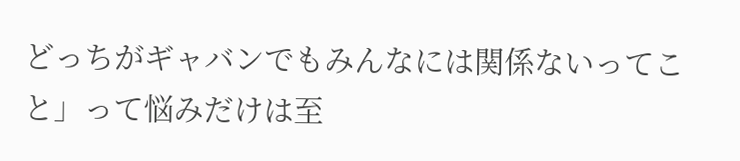どっちがギャバンでもみんなには関係ないってこと」って悩みだけは至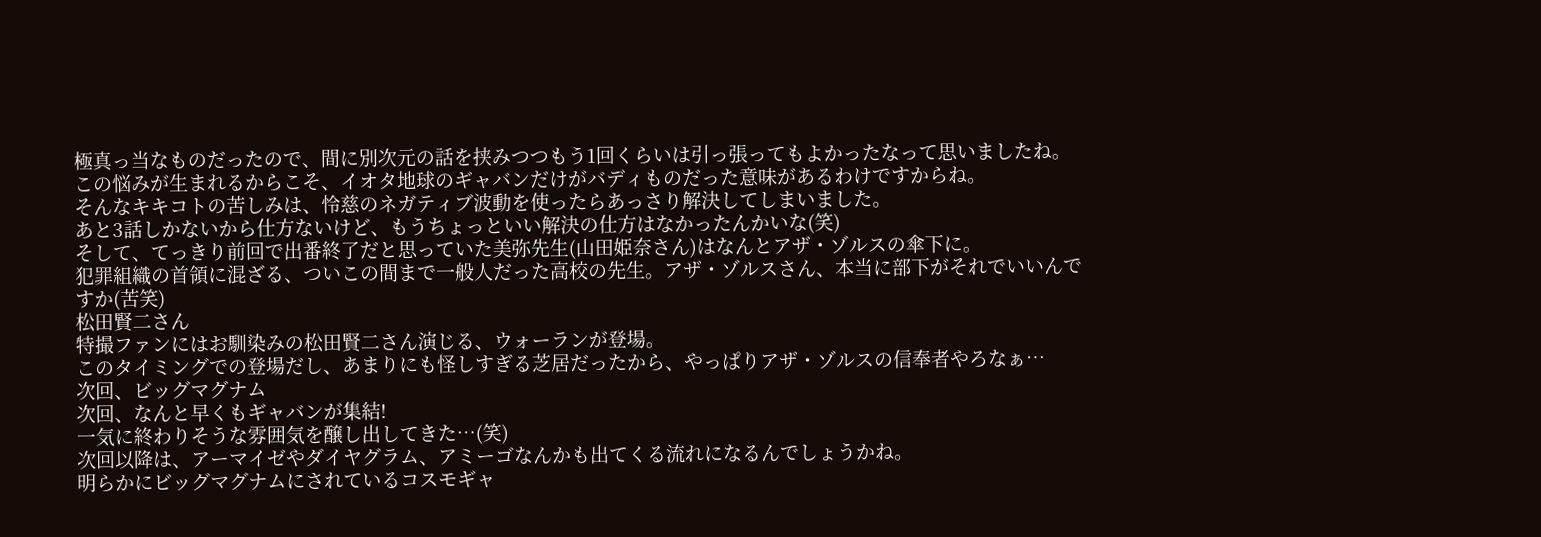極真っ当なものだったので、間に別次元の話を挟みつつもう1回くらいは引っ張ってもよかったなって思いましたね。
この悩みが生まれるからこそ、イオタ地球のギャバンだけがバディものだった意味があるわけですからね。
そんなキキコトの苦しみは、怜慈のネガティブ波動を使ったらあっさり解決してしまいました。
あと3話しかないから仕方ないけど、もうちょっといい解決の仕方はなかったんかいな(笑)
そして、てっきり前回で出番終了だと思っていた美弥先生(山田姫奈さん)はなんとアザ・ゾルスの傘下に。
犯罪組織の首領に混ざる、ついこの間まで一般人だった高校の先生。アザ・ゾルスさん、本当に部下がそれでいいんですか(苦笑)
松田賢二さん
特撮ファンにはお馴染みの松田賢二さん演じる、ウォーランが登場。
このタイミングでの登場だし、あまりにも怪しすぎる芝居だったから、やっぱりアザ・ゾルスの信奉者やろなぁ…
次回、ビッグマグナム
次回、なんと早くもギャバンが集結!
一気に終わりそうな雰囲気を醸し出してきた…(笑)
次回以降は、アーマイゼやダイヤグラム、アミーゴなんかも出てくる流れになるんでしょうかね。
明らかにビッグマグナムにされているコスモギャ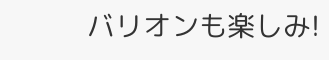バリオンも楽しみ!